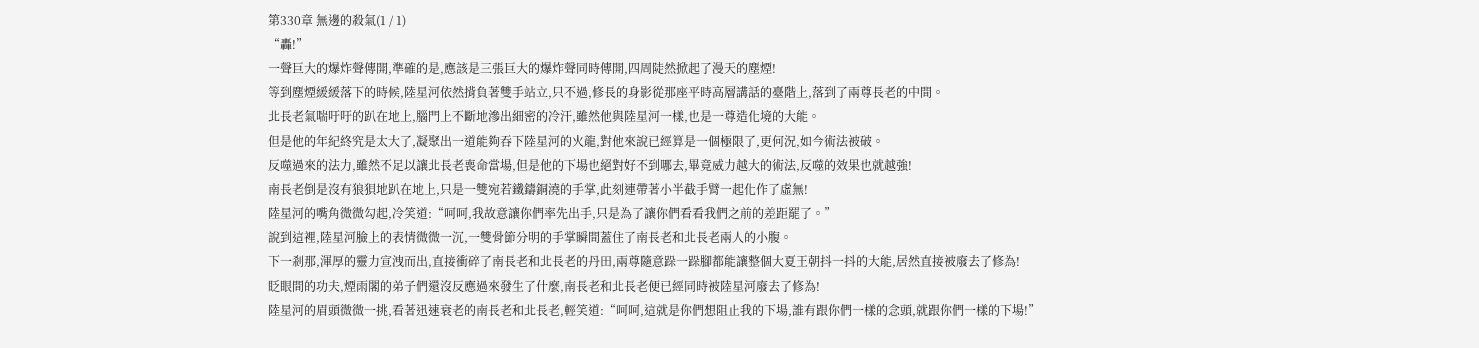第330章 無邊的殺氣(1 / 1)
“轟!”
一聲巨大的爆炸聲傳開,準確的是,應該是三張巨大的爆炸聲同時傳開,四周陡然掀起了漫天的塵煙!
等到塵煙緩緩落下的時候,陸星河依然揹負著雙手站立,只不過,修長的身影從那座平時高層講話的臺階上,落到了兩尊長老的中間。
北長老氣喘吁吁的趴在地上,腦門上不斷地滲出細密的冷汗,雖然他與陸星河一樣,也是一尊造化境的大能。
但是他的年紀終究是太大了,凝聚出一道能夠吞下陸星河的火龍,對他來說已經算是一個極限了,更何況,如今術法被破。
反噬過來的法力,雖然不足以讓北長老喪命當場,但是他的下場也絕對好不到哪去,畢竟威力越大的術法,反噬的效果也就越強!
南長老倒是沒有狼狽地趴在地上,只是一雙宛若鐵鑄銅澆的手掌,此刻連帶著小半截手臂一起化作了虛無!
陸星河的嘴角微微勾起,冷笑道:“呵呵,我故意讓你們率先出手,只是為了讓你們看看我們之前的差距罷了。”
說到這裡,陸星河臉上的表情微微一沉,一雙骨節分明的手掌瞬間蓋住了南長老和北長老兩人的小腹。
下一剎那,渾厚的靈力宣洩而出,直接衝碎了南長老和北長老的丹田,兩尊隨意跺一跺腳都能讓整個大夏王朝抖一抖的大能,居然直接被廢去了修為!
眨眼間的功夫,煙雨閣的弟子們還沒反應過來發生了什麼,南長老和北長老便已經同時被陸星河廢去了修為!
陸星河的眉頭微微一挑,看著迅速衰老的南長老和北長老,輕笑道:“呵呵,這就是你們想阻止我的下場,誰有跟你們一樣的念頭,就跟你們一樣的下場!”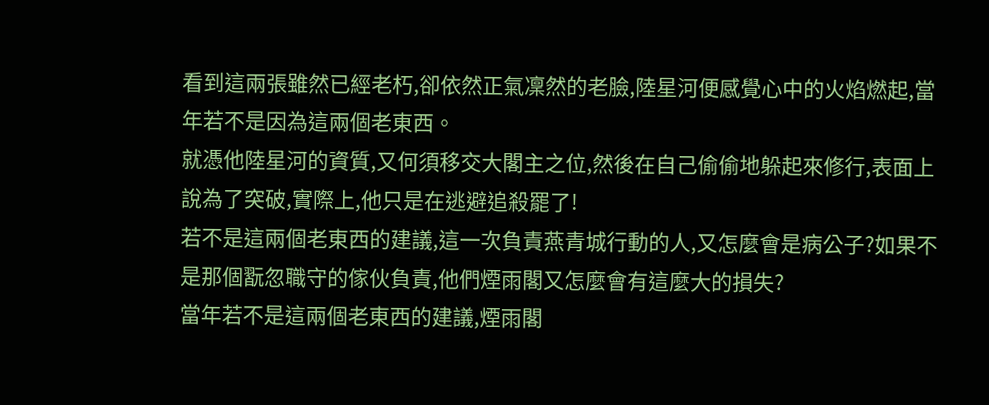看到這兩張雖然已經老朽,卻依然正氣凜然的老臉,陸星河便感覺心中的火焰燃起,當年若不是因為這兩個老東西。
就憑他陸星河的資質,又何須移交大閣主之位,然後在自己偷偷地躲起來修行,表面上說為了突破,實際上,他只是在逃避追殺罷了!
若不是這兩個老東西的建議,這一次負責燕青城行動的人,又怎麼會是病公子?如果不是那個翫忽職守的傢伙負責,他們煙雨閣又怎麼會有這麼大的損失?
當年若不是這兩個老東西的建議,煙雨閣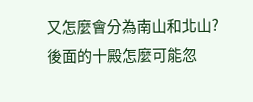又怎麼會分為南山和北山?後面的十殿怎麼可能忽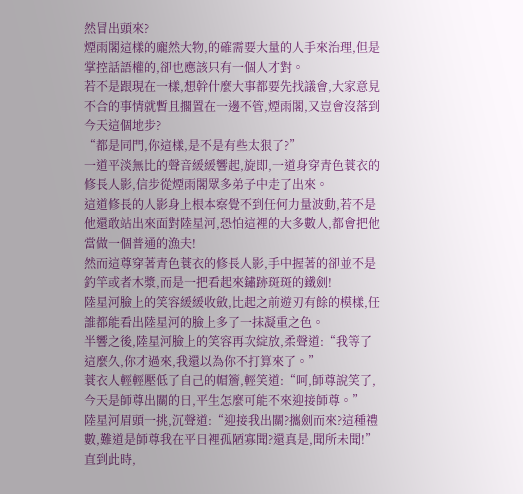然冒出頭來?
煙雨閣這樣的龐然大物,的確需要大量的人手來治理,但是掌控話語權的,卻也應該只有一個人才對。
若不是跟現在一樣,想幹什麼大事都要先找議會,大家意見不合的事情就暫且擱置在一邊不管,煙雨閣,又豈會沒落到今天這個地步?
“都是同門,你這樣,是不是有些太狠了?”
一道平淡無比的聲音緩緩響起,旋即,一道身穿青色蓑衣的修長人影,信步從煙雨閣眾多弟子中走了出來。
這道修長的人影身上根本察覺不到任何力量波動,若不是他還敢站出來面對陸星河,恐怕這裡的大多數人,都會把他當做一個普通的漁夫!
然而這尊穿著青色蓑衣的修長人影,手中握著的卻並不是釣竿或者木漿,而是一把看起來鏽跡斑斑的鐵劍!
陸星河臉上的笑容緩緩收斂,比起之前遊刃有餘的模樣,任誰都能看出陸星河的臉上多了一抹凝重之色。
半響之後,陸星河臉上的笑容再次綻放,柔聲道:“我等了這麼久,你才過來,我還以為你不打算來了。”
蓑衣人輕輕壓低了自己的帽簷,輕笑道:“呵,師尊說笑了,今天是師尊出關的日,平生怎麼可能不來迎接師尊。”
陸星河眉頭一挑,沉聲道:“迎接我出關?攜劍而來?這種禮數,難道是師尊我在平日裡孤陋寡聞?還真是,聞所未聞!”
直到此時,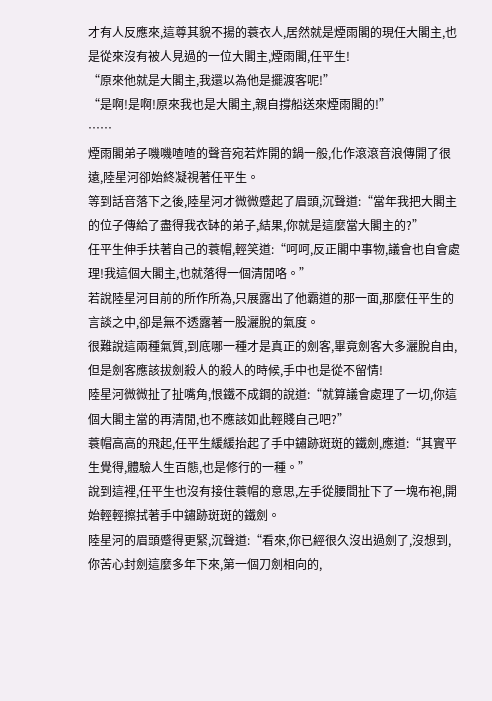才有人反應來,這尊其貌不揚的蓑衣人,居然就是煙雨閣的現任大閣主,也是從來沒有被人見過的一位大閣主,煙雨閣,任平生!
“原來他就是大閣主,我還以為他是擺渡客呢!”
“是啊!是啊!原來我也是大閣主,親自撐船送來煙雨閣的!”
……
煙雨閣弟子嘰嘰喳喳的聲音宛若炸開的鍋一般,化作滾滾音浪傳開了很遠,陸星河卻始終凝視著任平生。
等到話音落下之後,陸星河才微微蹙起了眉頭,沉聲道:“當年我把大閣主的位子傳給了盡得我衣缽的弟子,結果,你就是這麼當大閣主的?”
任平生伸手扶著自己的蓑帽,輕笑道:“呵呵,反正閣中事物,議會也自會處理!我這個大閣主,也就落得一個清閒咯。”
若說陸星河目前的所作所為,只展露出了他霸道的那一面,那麼任平生的言談之中,卻是無不透露著一股灑脫的氣度。
很難說這兩種氣質,到底哪一種才是真正的劍客,畢竟劍客大多灑脫自由,但是劍客應該拔劍殺人的殺人的時候,手中也是從不留情!
陸星河微微扯了扯嘴角,恨鐵不成鋼的說道:“就算議會處理了一切,你這個大閣主當的再清閒,也不應該如此輕賤自己吧?”
蓑帽高高的飛起,任平生緩緩抬起了手中鏽跡斑斑的鐵劍,應道:“其實平生覺得,體驗人生百態,也是修行的一種。”
說到這裡,任平生也沒有接住蓑帽的意思,左手從腰間扯下了一塊布袍,開始輕輕擦拭著手中鏽跡斑斑的鐵劍。
陸星河的眉頭蹙得更緊,沉聲道:“看來,你已經很久沒出過劍了,沒想到,你苦心封劍這麼多年下來,第一個刀劍相向的,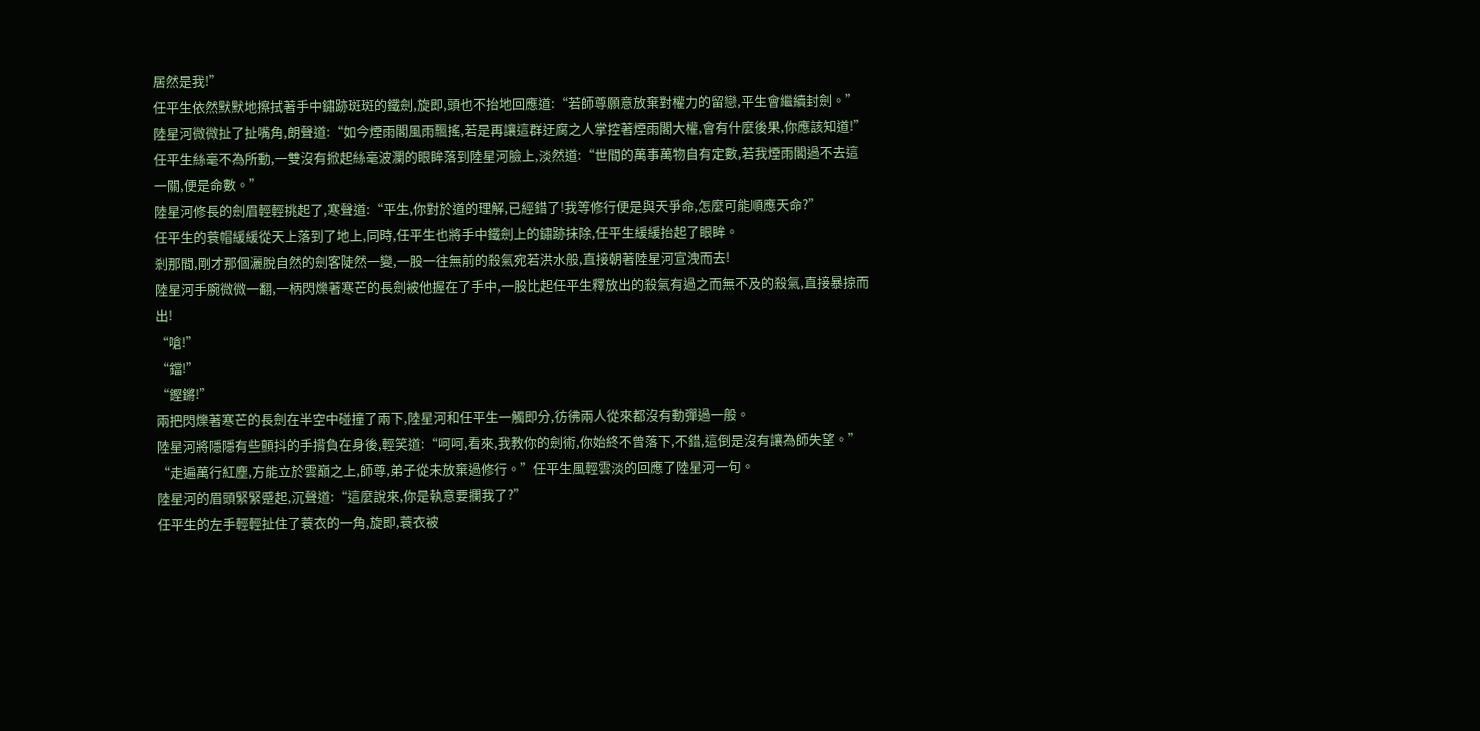居然是我!”
任平生依然默默地擦拭著手中鏽跡斑斑的鐵劍,旋即,頭也不抬地回應道:“若師尊願意放棄對權力的留戀,平生會繼續封劍。”
陸星河微微扯了扯嘴角,朗聲道:“如今煙雨閣風雨飄搖,若是再讓這群迂腐之人掌控著煙雨閣大權,會有什麼後果,你應該知道!”
任平生絲毫不為所動,一雙沒有掀起絲毫波瀾的眼眸落到陸星河臉上,淡然道:“世間的萬事萬物自有定數,若我煙雨閣過不去這一關,便是命數。”
陸星河修長的劍眉輕輕挑起了,寒聲道:“平生,你對於道的理解,已經錯了!我等修行便是與天爭命,怎麼可能順應天命?”
任平生的蓑帽緩緩從天上落到了地上,同時,任平生也將手中鐵劍上的鏽跡抹除,任平生緩緩抬起了眼眸。
剎那間,剛才那個灑脫自然的劍客陡然一變,一股一往無前的殺氣宛若洪水般,直接朝著陸星河宣洩而去!
陸星河手腕微微一翻,一柄閃爍著寒芒的長劍被他握在了手中,一股比起任平生釋放出的殺氣有過之而無不及的殺氣,直接暴掠而出!
“嗆!”
“鐺!”
“鏗鏘!”
兩把閃爍著寒芒的長劍在半空中碰撞了兩下,陸星河和任平生一觸即分,彷彿兩人從來都沒有動彈過一般。
陸星河將隱隱有些顫抖的手揹負在身後,輕笑道:“呵呵,看來,我教你的劍術,你始終不曾落下,不錯,這倒是沒有讓為師失望。”
“走遍萬行紅塵,方能立於雲巔之上,師尊,弟子從未放棄過修行。”任平生風輕雲淡的回應了陸星河一句。
陸星河的眉頭緊緊蹙起,沉聲道:“這麼說來,你是執意要攔我了?”
任平生的左手輕輕扯住了蓑衣的一角,旋即,蓑衣被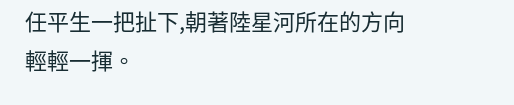任平生一把扯下,朝著陸星河所在的方向輕輕一揮。